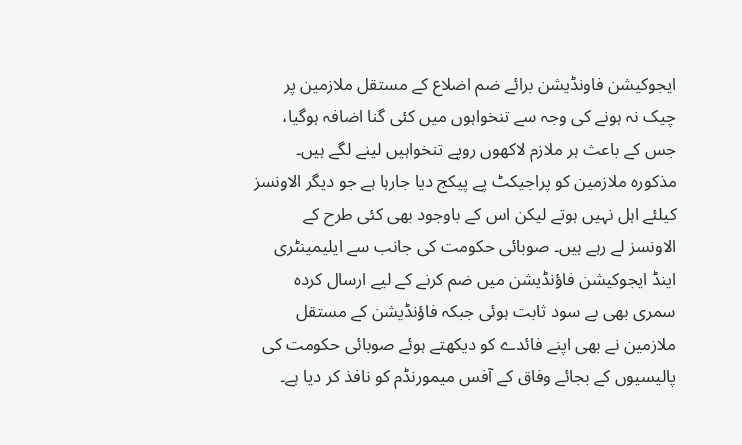ایجوکیشن فاونڈیشن برائے ضم اضلاع کے مستقل ملازمین پر چیک نہ ہونے کی وجہ سے تنخواہوں میں کئی گنا اضافہ ہوگیا، جس کے باعث ہر ملازم لاکھوں روپے تنخواہیں لینے لگے ہیں۔ مذکورہ ملازمین کو پراجیکٹ پے پیکج دیا جارہا ہے جو دیگر الاونسز کیلئے اہل نہیں ہوتے لیکن اس کے باوجود بھی کئی طرح کے الاونسز لے رہے ہیں۔ صوبائی حکومت کی جانب سے ایلیمینٹری اینڈ ایجوکیشن فاؤنڈیشن میں ضم کرنے کے لیے ارسال کردہ سمری بھی بے سود ثابت ہوئی جبکہ فاؤنڈیشن کے مستقل ملازمین نے بھی اپنے فائدے کو دیکھتے ہوئے صوبائی حکومت کی پالیسیوں کے بجائے وفاق کے آفس میمورنڈم کو نافذ کر دیا ہے۔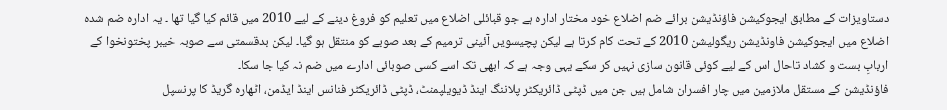دستاویزات کے مطابق ایجوکیشن فاؤنڈیشن برائے ضم اضلاع خود مختار ادارہ ہے جو قبائلی اضلاع میں تعلیم کو فروغ دینے کے لیے 2010 میں قائم کیا گیا تھا ۔ یہ ادارہ ضم شدہ اضلاع میں ایجوکیشن فاونڈیشن ریگولیشن 2010 کے تحت کام کرتا ہے لیکن پچیسویں آئینی ترمیم کے بعد صوبے کو منتقل ہو گیا۔ لیکن بدقسمتی سے صوبہ خیبر پختونخوا کے اربابِ بست و کشاد تاحال اس کے لیے کوئی قانون سازی نہیں کر سکے یہی وجہ ہے کہ ابھی تک اسے کسی صوبائی ادارے میں ضم نہ کیا جا سکا۔
فاؤنڈیشن کے مستقل ملازمین میں چار افسران شامل ہیں جن میں ڈپٹی ڈائریکٹر پلاننگ اینڈ ڈیویلپمنٹ، ڈپٹی ڈائریکٹر فنانس اینڈ ایڈمن، اٹھارہ گریڈ کا پرنسپل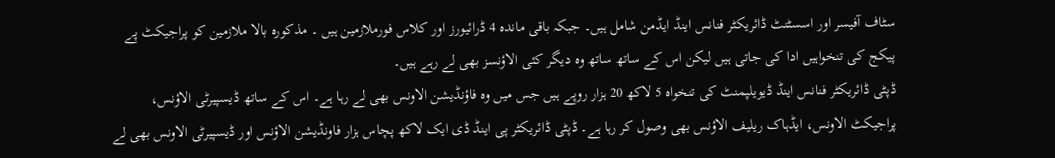سٹاف آفیسر اور اسسٹنٹ ڈائریکٹر فنانس اینڈ ایڈمن شامل ہیں۔ جبکہ باقی ماندہ 4 ڈرائیورز اور کلاس فورملازمین ہیں ۔ مذکورہ بالا ملازمین کو پراجیکٹ پے پیکج کی تنخواہیں ادا کی جاتی ہیں لیکن اس کے ساتھ ساتھ وہ دیگر کئی الاؤنسز بھی لے رہے ہیں۔
ڈپٹی ڈائریکٹر فنانس اینڈ ڈیویلپمنٹ کی تنخواہ 5 لاکھ 20 ہزار روپے ہیں جس میں وہ فاؤنڈیشن الاونس بھی لے رہا ہے۔ اس کے ساتھ ڈیسپیرٹی الاؤنس، پراجیکٹ الاونس، ایڈہاک ریلیف الاؤنس بھی وصول کر رہا ہے۔ ڈپٹی ڈائریکٹر پی اینڈ ڈی ایک لاکھ پچاس ہزار فاونڈیشن الاؤنس اور ڈیسپیرٹی الاونس بھی لے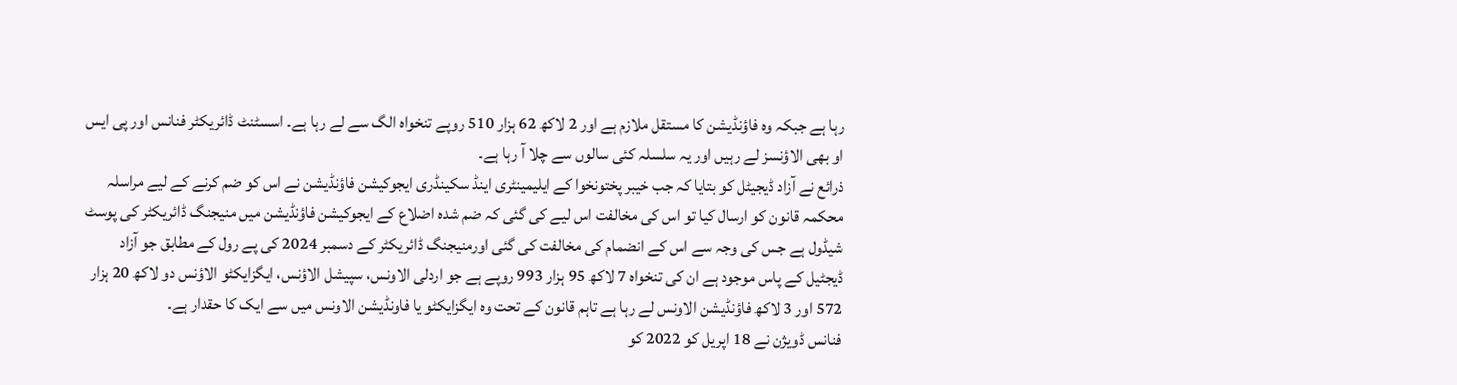رہا ہے جبکہ وہ فاؤنڈیشن کا مستقل ملازم ہے اور 2 لاکھ 62 ہزار 510 روپے تنخواہ الگ سے لے رہا ہے۔ اسسٹنٹ ڈائریکٹر فنانس اور پی ایس او بھی الاؤنسز لے رہیں اور یہ سلسلہ کئی سالوں سے چلا آ رہا ہے۔
ذرائع نے آزاد ڈیجیٹل کو بتایا کہ جب خیبر پختونخوا کے ایلیمینٹری اینڈ سکینڈری ایجوکیشن فاؤنڈیشن نے اس کو ضم کرنے کے لیے مراسلہ محکمہ قانون کو ارسال کیا تو اس کی مخالفت اس لیے کی گئی کہ ضم شدہ اضلاع کے ایجوکیشن فاؤنڈیشن میں منیجنگ ڈائریکٹر کی پوسٹ شیڈول ہے جس کی وجہ سے اس کے انضمام کی مخالفت کی گئی اورمنیجنگ ڈائریکٹر کے دسمبر 2024 کی پے رول کے مطابق جو آزاد ڈیجٹیل کے پاس موجود ہے ان کی تنخواہ 7 لاکھ 95 ہزار 993 روپے ہے جو اردلی الاونس، سپیشل الاؤنس، ایگزایکٹو الاؤنس دو لاکھ 20 ہزار 572 اور 3 لاکھ فاؤنڈیشن الاونس لے رہا ہے تاہم قانون کے تحت وہ ایگزایکٹو یا فاونڈیشن الاونس میں سے ایک کا حقدار ہے۔
فنانس ڈویژن نے 18 اپریل کو 2022 کو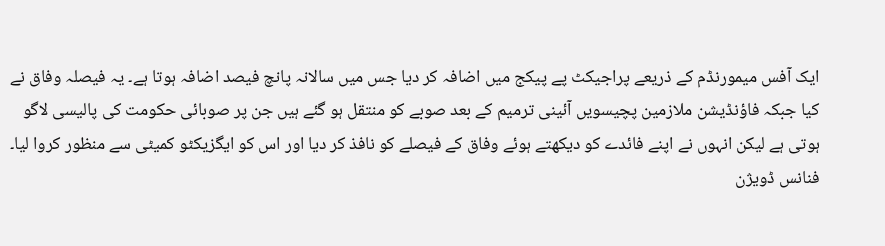ایک آفس میمورنڈم کے ذریعے پراجیکٹ پے پیکج میں اضافہ کر دیا جس میں سالانہ پانچ فیصد اضافہ ہوتا ہے۔ یہ فیصلہ وفاق نے کیا جبکہ فاؤنڈیشن ملازمین پچیسویں آئینی ترمیم کے بعد صوبے کو منتقل ہو گئے ہیں جن پر صوبائی حکومت کی پالیسی لاگو ہوتی ہے لیکن انہوں نے اپنے فائدے کو دیکھتے ہوئے وفاق کے فیصلے کو نافذ کر دیا اور اس کو ایگزیکٹو کمیٹی سے منظور کروا لیا۔
فنانس ڈویژن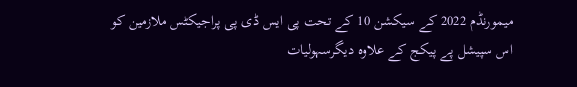میمورنڈم 2022 کے سیکشن 10 کے تحت پی ایس ڈی پی پراجیکٹس ملازمین کو اس سپیشل پے پیکج کے علاوہ دیگرسہولیات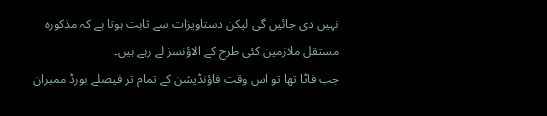نہیں دی جائیں گی لیکن دستاویزات سے ثابت ہوتا ہے کہ مذکورہ مستقل ملازمین کئی طرح کے الاؤنسز لے رہے ہیں۔
جب فاٹا تھا تو اس وقت فاؤنڈیشن کے تمام تر فیصلے بورڈ ممبران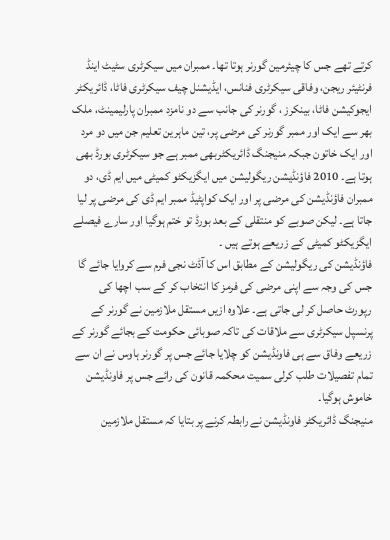کرتے تھے جس کا چیئرمین گورنر ہوتا تھا۔ ممبران میں سیکرٹری سٹیٹ اینڈ فرنٹیئر ریجن، وفاقی سیکرٹری فنانس، ایڈیشنل چیف سیکرٹری فاٹا، ڈائریکٹر ایجوکیشن فاٹا، بینکرز ، گورنر کی جانب سے دو نامزد ممبران پارلیمینٹ، ملک بھر سے ایک اور ممبر گورنر کی مرضی پر، تین ماہرین تعلیم جن میں دو مرد اور ایک خاتون جبکہ منیجنگ ڈائریکٹربھی ممبر ہے جو سیکرٹری بورڈ بھی ہوتا ہے۔ 2010 فاؤنڈیشن ریگولیشن میں ایگزیکٹو کمیٹی میں ایم ڈی، دو ممبران فاؤنڈیشن کی مرضی پر اور ایک کواپٹیڈ ممبر ایم ڈی کی مرضی پر لیا جاتا ہے۔ لیکن صوبے کو منتقلی کے بعد بورڈ تو ختم ہوگیا اور سارے فیصلے ایگزیکٹو کمیٹی کے زریعے ہوتے ہیں ۔
فاؤنڈیشن کی ریگولیشن کے مطابق اس کا آڈٹ نجی فرم سے کروایا جائے گا جس کی وجہ سے اپنی مرضی کی فرمز کا انتخاب کر کے سب اچھا کی رپورٹ حاصل کر لی جاتی ہے۔ علاوہ ازیں مستقل ملازمین نے گورنر کے پرنسپل سیکرٹری سے ملاقات کی تاکہ صوبائی حکومت کے بجائے گورنر کے زریعے وفاق سے ہی فاونڈیشن کو چلایا جائے جس پر گورنر ہاوس نے ان سے تمام تفصیلات طلب کرلی سمیت محکمہ قانون کی رائے جس پر فاونڈیشن خاموش ہوگیا۔
منیجنگ ڈائریکٹر فاونڈیشن نے رابطہ کرنے پر بتایا کہ مستقل ملازمین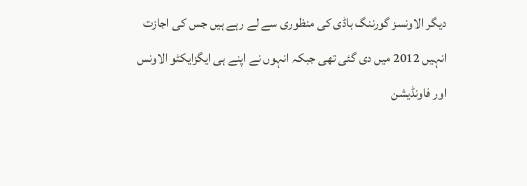دیگر الاونسز گورننگ باڈی کی منظوری سے لے رہے ہیں جس کی اجازت انہیں 2012 میں دی گئی تھی جبکہ انہوں نے اپنے ہی ایگزایکٹو الاونس اور فاونڈیشن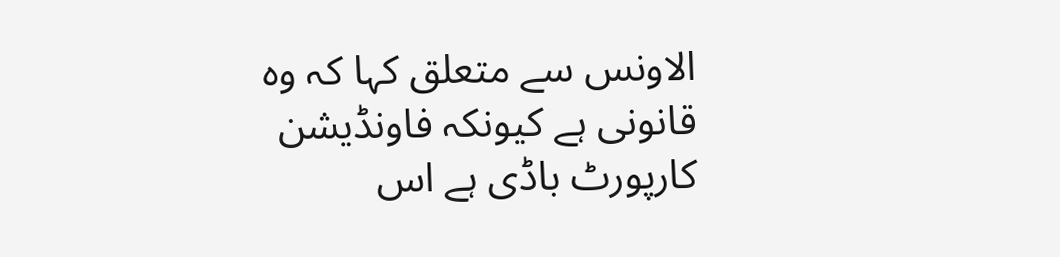الاونس سے متعلق کہا کہ وہ قانونی ہے کیونکہ فاونڈیشن کارپورٹ باڈی ہے اس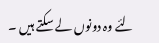لئے وہ دونوں لے سکتے ہیں ۔